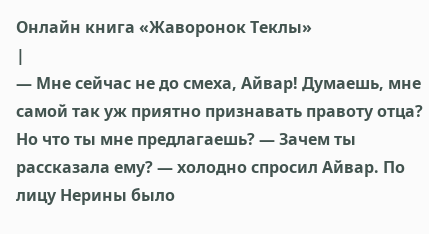Онлайн книга «Жаворонок Теклы»
|
— Мне сейчас не до смеха, Айвар! Думаешь, мне самой так уж приятно признавать правоту отца? Но что ты мне предлагаешь? — Зачем ты рассказала ему? — холодно спросил Айвар. По лицу Нерины было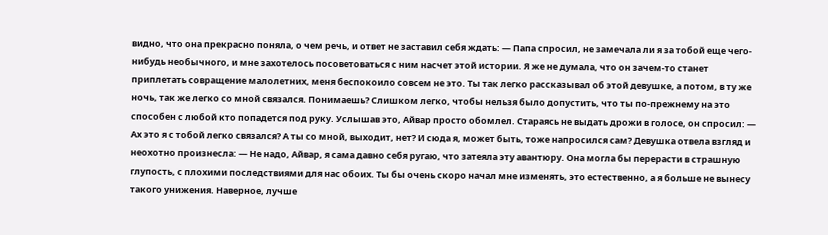видно, что она прекрасно поняла, о чем речь, и ответ не заставил себя ждать: — Папа спросил, не замечала ли я за тобой еще чего-нибудь необычного, и мне захотелось посоветоваться с ним насчет этой истории. Я же не думала, что он зачем-то станет приплетать совращение малолетних, меня беспокоило совсем не это. Ты так легко рассказывал об этой девушке, а потом, в ту же ночь, так же легко со мной связался. Понимаешь? Слишком легко, чтобы нельзя было допустить, что ты по-прежнему на это способен с любой кто попадется под руку. Услышав это, Айвар просто обомлел. Стараясь не выдать дрожи в голосе, он спросил: — Ах это я с тобой легко связался? А ты со мной, выходит, нет? И сюда я, может быть, тоже напросился сам? Девушка отвела взгляд и неохотно произнесла: — Не надо, Айвар, я сама давно себя ругаю, что затеяла эту авантюру. Она могла бы перерасти в страшную глупость, с плохими последствиями для нас обоих. Ты бы очень скоро начал мне изменять, это естественно, а я больше не вынесу такого унижения. Наверное, лучше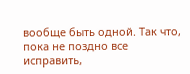вообще быть одной. Так что, пока не поздно все исправить,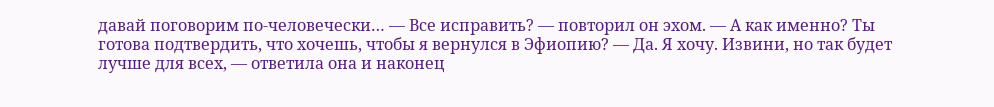давай поговорим по-человечески… — Все исправить? — повторил он эхом. — А как именно? Ты готова подтвердить, что хочешь, чтобы я вернулся в Эфиопию? — Да. Я хочу. Извини, но так будет лучше для всех, — ответила она и наконец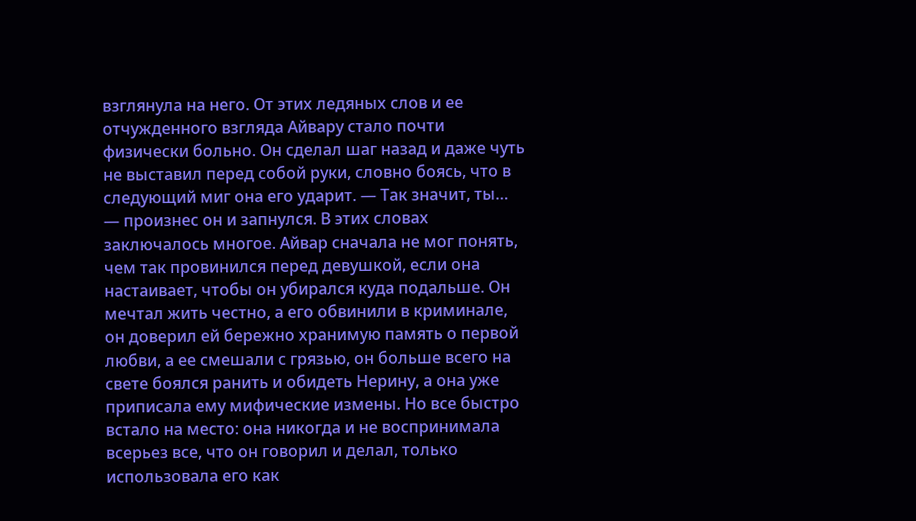взглянула на него. От этих ледяных слов и ее отчужденного взгляда Айвару стало почти физически больно. Он сделал шаг назад и даже чуть не выставил перед собой руки, словно боясь, что в следующий миг она его ударит. — Так значит, ты… — произнес он и запнулся. В этих словах заключалось многое. Айвар сначала не мог понять, чем так провинился перед девушкой, если она настаивает, чтобы он убирался куда подальше. Он мечтал жить честно, а его обвинили в криминале, он доверил ей бережно хранимую память о первой любви, а ее смешали с грязью, он больше всего на свете боялся ранить и обидеть Нерину, а она уже приписала ему мифические измены. Но все быстро встало на место: она никогда и не воспринимала всерьез все, что он говорил и делал, только использовала его как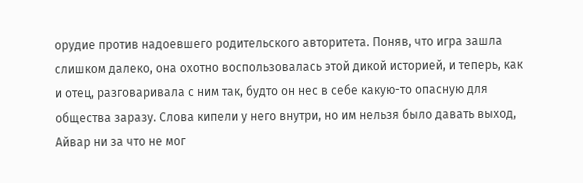орудие против надоевшего родительского авторитета. Поняв, что игра зашла слишком далеко, она охотно воспользовалась этой дикой историей, и теперь, как и отец, разговаривала с ним так, будто он нес в себе какую-то опасную для общества заразу. Слова кипели у него внутри, но им нельзя было давать выход, Айвар ни за что не мог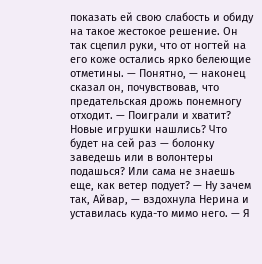показать ей свою слабость и обиду на такое жестокое решение. Он так сцепил руки, что от ногтей на его коже остались ярко белеющие отметины. — Понятно, — наконец сказал он, почувствовав, что предательская дрожь понемногу отходит. — Поиграли и хватит? Новые игрушки нашлись? Что будет на сей раз — болонку заведешь или в волонтеры подашься? Или сама не знаешь еще, как ветер подует? — Ну зачем так, Айвар, — вздохнула Нерина и уставилась куда-то мимо него. — Я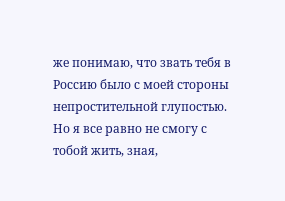же понимаю, что звать тебя в Россию было с моей стороны непростительной глупостью. Но я все равно не смогу с тобой жить, зная,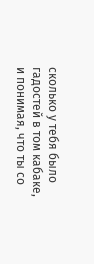сколько у тебя было гадостей в том кабаке, и понимая, что ты со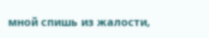мной спишь из жалости,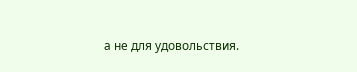а не для удовольствия.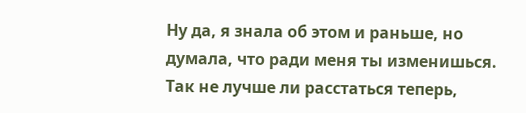Ну да, я знала об этом и раньше, но думала, что ради меня ты изменишься. Так не лучше ли расстаться теперь,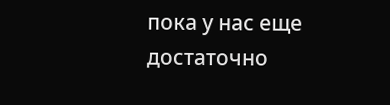пока у нас еще достаточно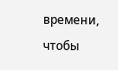времени, чтобы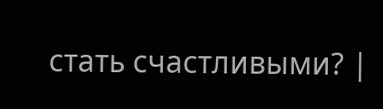стать счастливыми? |